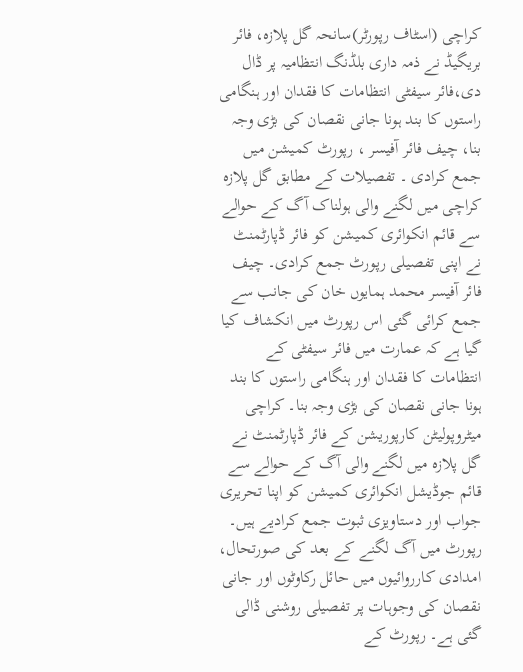کراچی (اسٹاف رپورٹر)سانحہ گل پلازہ، فائر بریگیڈ نے ذمہ داری بلڈنگ انتظامیہ پر ڈال دی،فائر سیفٹی انتظامات کا فقدان اور ہنگامی راستوں کا بند ہونا جانی نقصان کی بڑی وجہ بنا، چیف فائر آفیسر ، رپورٹ کمیشن میں جمع کرادی ۔ تفصیلات کے مطابق گل پلازہ کراچی میں لگنے والی ہولناک آگ کے حوالے سے قائم انکوائری کمیشن کو فائر ڈپارٹمنٹ نے اپنی تفصیلی رپورٹ جمع کرادی۔ چیف فائر آفیسر محمد ہمایوں خان کی جانب سے جمع کرائی گئی اس رپورٹ میں انکشاف کیا گیا ہے کہ عمارت میں فائر سیفٹی کے انتظامات کا فقدان اور ہنگامی راستوں کا بند ہونا جانی نقصان کی بڑی وجہ بنا۔ کراچی میٹروپولیٹن کارپوریشن کے فائر ڈپارٹمنٹ نے گل پلازہ میں لگنے والی آگ کے حوالے سے قائم جوڈیشل انکوائری کمیشن کو اپنا تحریری جواب اور دستاویزی ثبوت جمع کرادیے ہیں۔ رپورٹ میں آگ لگنے کے بعد کی صورتحال، امدادی کارروائیوں میں حائل رکاوٹوں اور جانی نقصان کی وجوہات پر تفصیلی روشنی ڈالی گئی ہے۔ رپورٹ کے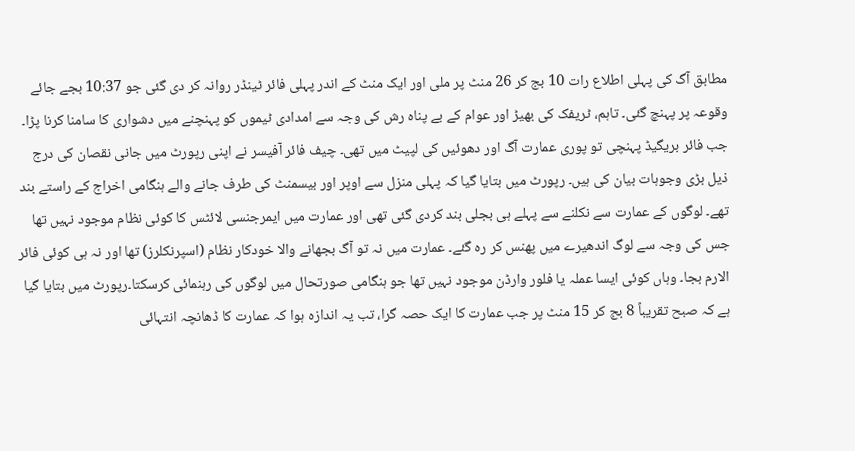مطابق آگ کی پہلی اطلاع رات 10 بج کر 26 منٹ پر ملی اور ایک منٹ کے اندر پہلی فائر ٹینڈر روانہ کر دی گئی جو 10:37 بجے جائے وقوعہ پر پہنچ گئی۔ تاہم، ٹریفک کی بھیڑ اور عوام کے بے پناہ رش کی وجہ سے امدادی ٹیموں کو پہنچنے میں دشواری کا سامنا کرنا پڑا۔ جب فائر بریگیڈ پہنچی تو پوری عمارت آگ اور دھوئیں کی لپیٹ میں تھی۔ چیف فائر آفیسر نے اپنی رپورٹ میں جانی نقصان کی درج ذیل بڑی وجوہات بیان کی ہیں۔ رپورٹ میں بتایا گیا کہ پہلی منزل سے اوپر اور بیسمنٹ کی طرف جانے والے ہنگامی اخراج کے راستے بند تھے۔ لوگوں کے عمارت سے نکلنے سے پہلے ہی بجلی بند کردی گئی تھی اور عمارت میں ایمرجنسی لائٹس کا کوئی نظام موجود نہیں تھا جس کی وجہ سے لوگ اندھیرے میں پھنس کر رہ گئے۔ عمارت میں نہ تو آگ بجھانے والا خودکار نظام (اسپرنکلرز) تھا اور نہ ہی کوئی فائر الارم بجا۔ وہاں کوئی ایسا عملہ یا فلور وارڈن موجود نہیں تھا جو ہنگامی صورتحال میں لوگوں کی رہنمائی کرسکتا۔رپورٹ میں بتایا گیا ہے کہ صبح تقریباً 8 بج کر 15 منٹ پر جب عمارت کا ایک حصہ گرا، تب یہ اندازہ ہوا کہ عمارت کا ڈھانچہ انتہائی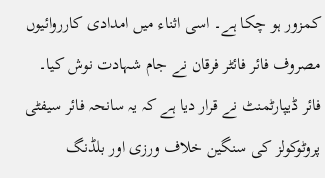کمزور ہو چکا ہے۔ اسی اثناء میں امدادی کارروائیوں مصروف فائر فائٹر فرقان نے جام شہادت نوش کیا۔ فائر ڈیپارٹمنٹ نے قرار دیا ہے کہ یہ سانحہ فائر سیفٹی پروٹوکولز کی سنگین خلاف ورزی اور بلڈنگ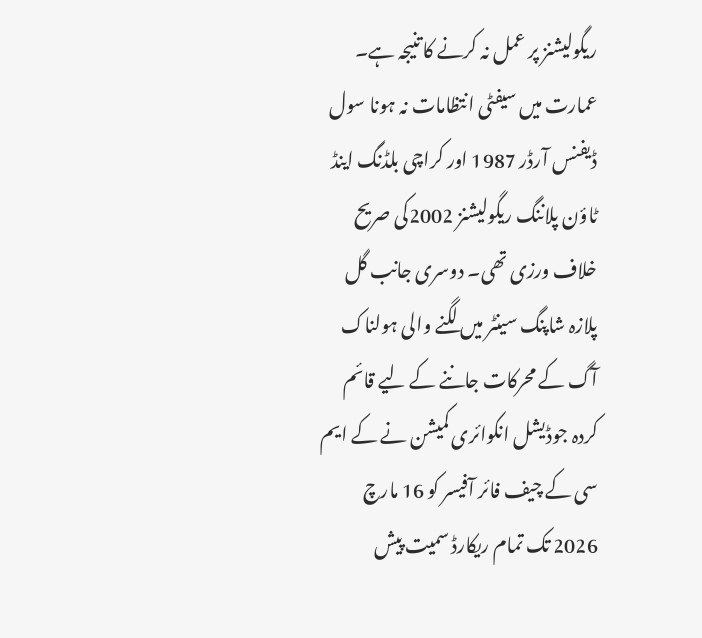ریگولیشنز پر عمل نہ کرنے کا تنیجہ ہے۔ عمارت میں سیفٹی انتظامات نہ ہونا سول ڈیفنس آرڈر 1987 اور کراچی بلڈنگ اینڈ ٹاؤن پلاننگ ریگولیشنز 2002کی صریح خلاف ورزی تھی۔ دوسری جانب گل پلازہ شاپنگ سینٹر میں لگنے والی ہولناک آگ کے محرکات جاننے کے لیے قائم کردہ جوڈیشل انکوائری کمیشن نے کے ایم سی کے چیف فائر آفیسر کو 16 مارچ 2026 تک تمام ریکارڈ سمیت پیش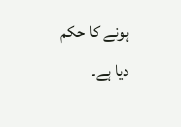ہونے کا حکم دیا ہے۔